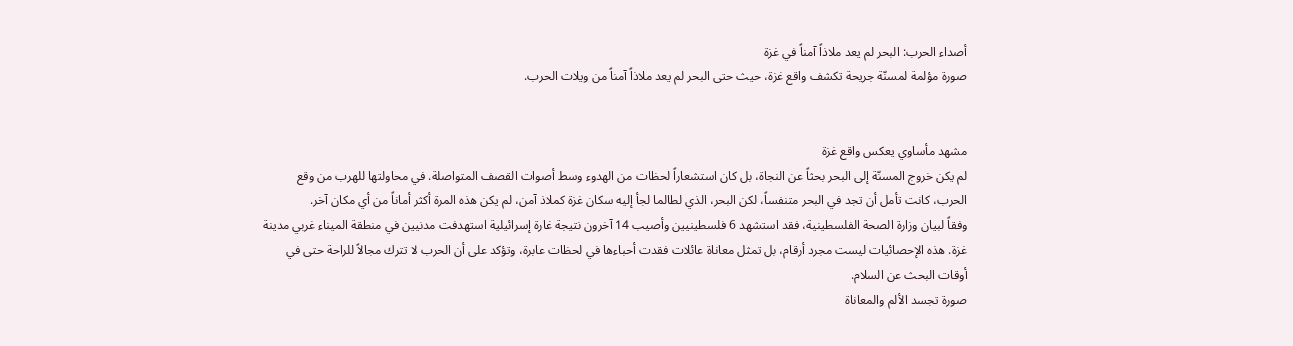أصداء الحرب: البحر لم يعد ملاذاً آمناً في غزة
صورة مؤلمة لمسنّة جريحة تكشف واقع غزة، حيث حتى البحر لم يعد ملاذاً آمناً من ويلات الحرب.


مشهد مأساوي يعكس واقع غزة
لم يكن خروج المسنّة إلى البحر بحثاً عن النجاة، بل كان استشعاراً لحظات من الهدوء وسط أصوات القصف المتواصلة. في محاولتها للهرب من وقع الحرب، كانت تأمل أن تجد في البحر متنفساً، لكن البحر، الذي لطالما لجأ إليه سكان غزة كملاذ آمن، لم يكن هذه المرة أكثر أماناً من أي مكان آخر.
وفقاً لبيان وزارة الصحة الفلسطينية، فقد استشهد 6 فلسطينيين وأصيب 14 آخرون نتيجة غارة إسرائيلية استهدفت مدنيين في منطقة الميناء غربي مدينة غزة. هذه الإحصائيات ليست مجرد أرقام، بل تمثل معاناة عائلات فقدت أحباءها في لحظات عابرة، وتؤكد على أن الحرب لا تترك مجالاً للراحة حتى في أوقات البحث عن السلام.
صورة تجسد الألم والمعاناة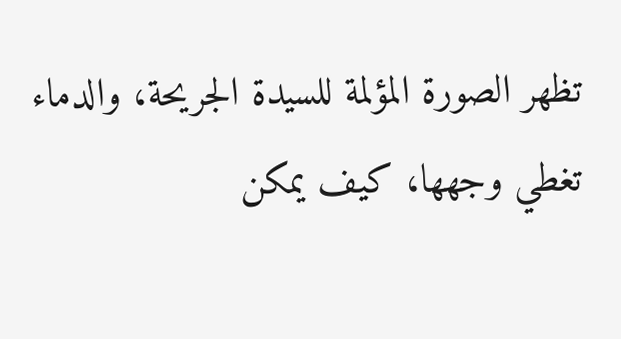تظهر الصورة المؤلمة للسيدة الجريحة، والدماء تغطي وجهها، كيف يمكن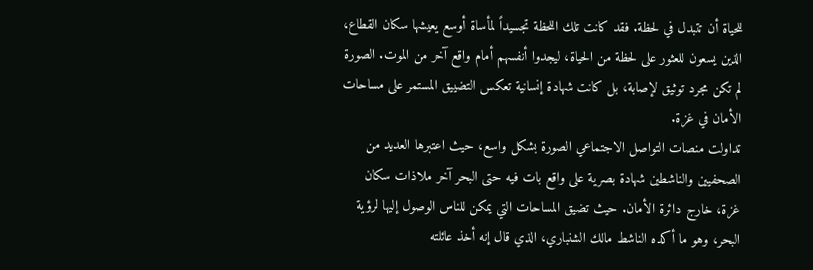للحياة أن تتبدل في لحظة. فقد كانت تلك اللحظة تجسيداً لمأساة أوسع يعيشها سكان القطاع، الذين يسعون للعثور على لحظة من الحياة، ليجدوا أنفسهم أمام واقع آخر من الموت. الصورة لم تكن مجرد توثيق لإصابة، بل كانت شهادة إنسانية تعكس التضييق المستمر على مساحات الأمان في غزة.
تداولت منصات التواصل الاجتماعي الصورة بشكل واسع، حيث اعتبرها العديد من الصحفيين والناشطين شهادة بصرية على واقع بات فيه حتى البحر آخر ملاذات سكان غزة، خارج دائرة الأمان. حيث تضيق المساحات التي يمكن للناس الوصول إليها لرؤية البحر، وهو ما أكده الناشط مالك الشنباري، الذي قال إنه أخذ عائلته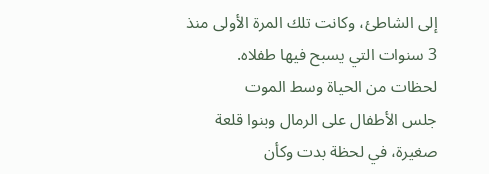إلى الشاطئ، وكانت تلك المرة الأولى منذ 3 سنوات التي يسبح فيها طفلاه.
لحظات من الحياة وسط الموت
جلس الأطفال على الرمال وبنوا قلعة صغيرة، في لحظة بدت وكأن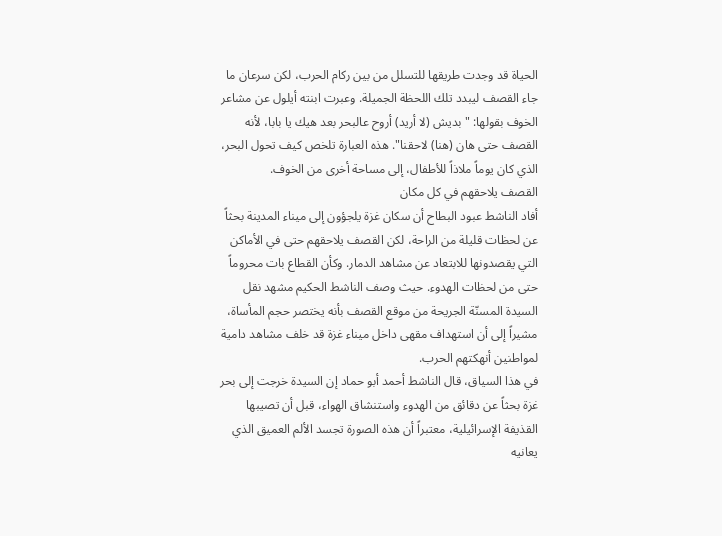الحياة قد وجدت طريقها للتسلل من بين ركام الحرب، لكن سرعان ما جاء القصف ليبدد تلك اللحظة الجميلة. وعبرت ابنته أيلول عن مشاعر الخوف بقولها: "بديش (لا أريد) أروح عالبحر بعد هيك يا بابا، لأنه القصف حتى هان (هنا) لاحقنا". هذه العبارة تلخص كيف تحول البحر، الذي كان يوماً ملاذاً للأطفال، إلى مساحة أخرى من الخوف.
القصف يلاحقهم في كل مكان
أفاد الناشط عبود البطاح أن سكان غزة يلجؤون إلى ميناء المدينة بحثاً عن لحظات قليلة من الراحة، لكن القصف يلاحقهم حتى في الأماكن التي يقصدونها للابتعاد عن مشاهد الدمار. وكأن القطاع بات محروماً حتى من لحظات الهدوء. حيث وصف الناشط الحكيم مشهد نقل السيدة المسنّة الجريحة من موقع القصف بأنه يختصر حجم المأساة، مشيراً إلى أن استهداف مقهى داخل ميناء غزة قد خلف مشاهد دامية لمواطنين أنهكتهم الحرب.
في هذا السياق، قال الناشط أحمد أبو حماد إن السيدة خرجت إلى بحر غزة بحثاً عن دقائق من الهدوء واستنشاق الهواء، قبل أن تصيبها القذيفة الإسرائيلية، معتبراً أن هذه الصورة تجسد الألم العميق الذي يعانيه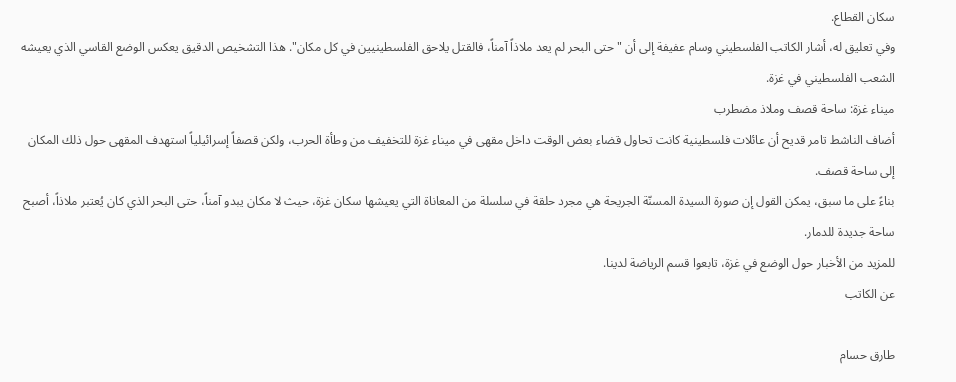سكان القطاع.
وفي تعليق له، أشار الكاتب الفلسطيني وسام عفيفة إلى أن "حتى البحر لم يعد ملاذاً آمناً، فالقتل يلاحق الفلسطينيين في كل مكان". هذا التشخيص الدقيق يعكس الوضع القاسي الذي يعيشه الشعب الفلسطيني في غزة.
ميناء غزة: ساحة قصف وملاذ مضطرب
أضاف الناشط تامر قديح أن عائلات فلسطينية كانت تحاول قضاء بعض الوقت داخل مقهى في ميناء غزة للتخفيف من وطأة الحرب، ولكن قصفاً إسرائيلياً استهدف المقهى حول ذلك المكان إلى ساحة قصف.
بناءً على ما سبق، يمكن القول إن صورة السيدة المسنّة الجريحة هي مجرد حلقة في سلسلة من المعاناة التي يعيشها سكان غزة، حيث لا مكان يبدو آمناً، حتى البحر الذي كان يُعتبر ملاذاً، أصبح ساحة جديدة للدمار.
للمزيد من الأخبار حول الوضع في غزة، تابعوا قسم الرياضة لدينا.
عن الكاتب

طارق حسام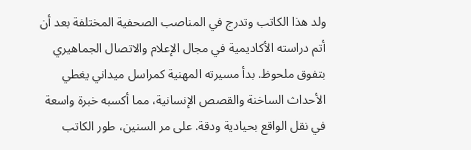ولد هذا الكاتب وتدرج في المناصب الصحفية المختلفة بعد أن أتم دراسته الأكاديمية في مجال الإعلام والاتصال الجماهيري بتفوق ملحوظ. بدأ مسيرته المهنية كمراسل ميداني يغطي الأحداث الساخنة والقصص الإنسانية، مما أكسبه خبرة واسعة في نقل الواقع بحيادية ودقة. على مر السنين، طور الكاتب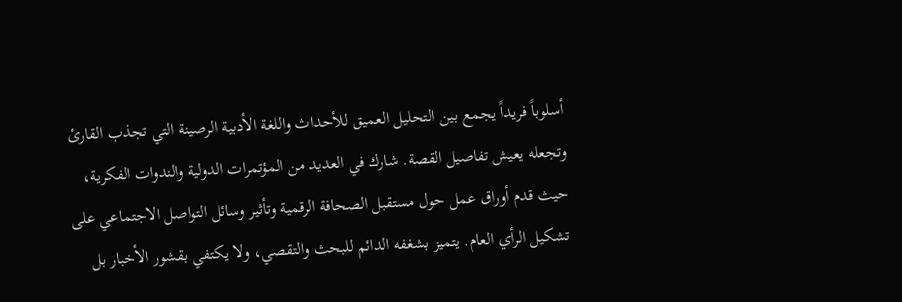أسلوباً فريداً يجمع بين التحليل العميق للأحداث واللغة الأدبية الرصينة التي تجذب القارئ وتجعله يعيش تفاصيل القصة. شارك في العديد من المؤتمرات الدولية والندوات الفكرية، حيث قدم أوراق عمل حول مستقبل الصحافة الرقمية وتأثير وسائل التواصل الاجتماعي على تشكيل الرأي العام. يتميز بشغفه الدائم للبحث والتقصي، ولا يكتفي بقشور الأخبار بل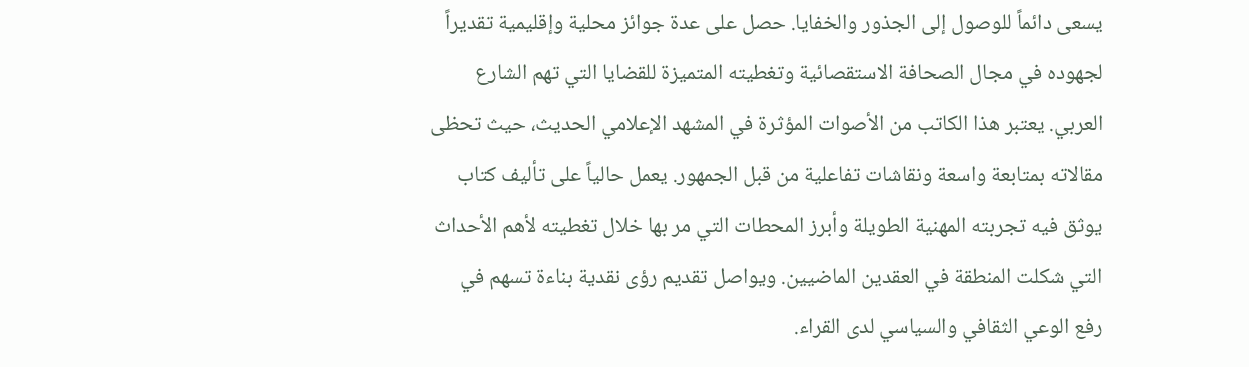يسعى دائماً للوصول إلى الجذور والخفايا. حصل على عدة جوائز محلية وإقليمية تقديراً لجهوده في مجال الصحافة الاستقصائية وتغطيته المتميزة للقضايا التي تهم الشارع العربي. يعتبر هذا الكاتب من الأصوات المؤثرة في المشهد الإعلامي الحديث، حيث تحظى مقالاته بمتابعة واسعة ونقاشات تفاعلية من قبل الجمهور. يعمل حالياً على تأليف كتاب يوثق فيه تجربته المهنية الطويلة وأبرز المحطات التي مر بها خلال تغطيته لأهم الأحداث التي شكلت المنطقة في العقدين الماضيين. ويواصل تقديم رؤى نقدية بناءة تسهم في رفع الوعي الثقافي والسياسي لدى القراء.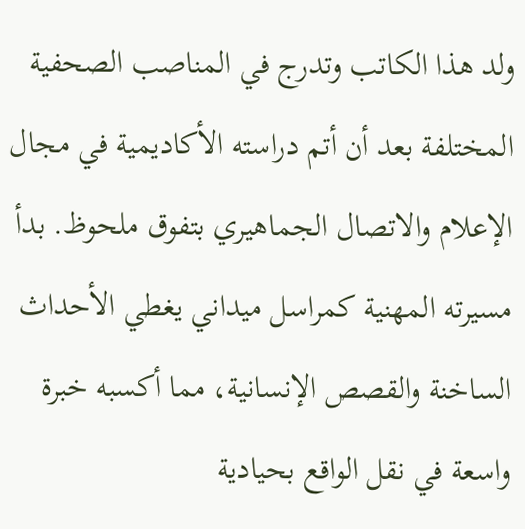ولد هذا الكاتب وتدرج في المناصب الصحفية المختلفة بعد أن أتم دراسته الأكاديمية في مجال الإعلام والاتصال الجماهيري بتفوق ملحوظ. بدأ مسيرته المهنية كمراسل ميداني يغطي الأحداث الساخنة والقصص الإنسانية، مما أكسبه خبرة واسعة في نقل الواقع بحيادية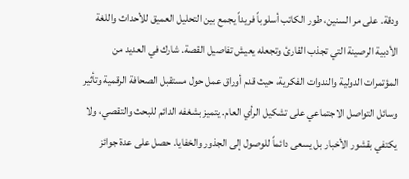ودقة. على مر السنين، طور الكاتب أسلوباً فريداً يجمع بين التحليل العميق للأحداث واللغة الأدبية الرصينة التي تجذب القارئ وتجعله يعيش تفاصيل القصة. شارك في العديد من المؤتمرات الدولية والندوات الفكرية، حيث قدم أوراق عمل حول مستقبل الصحافة الرقمية وتأثير وسائل التواصل الاجتماعي على تشكيل الرأي العام. يتميز بشغفه الدائم للبحث والتقصي، ولا يكتفي بقشور الأخبار بل يسعى دائماً للوصول إلى الجذور والخفايا. حصل على عدة جوائز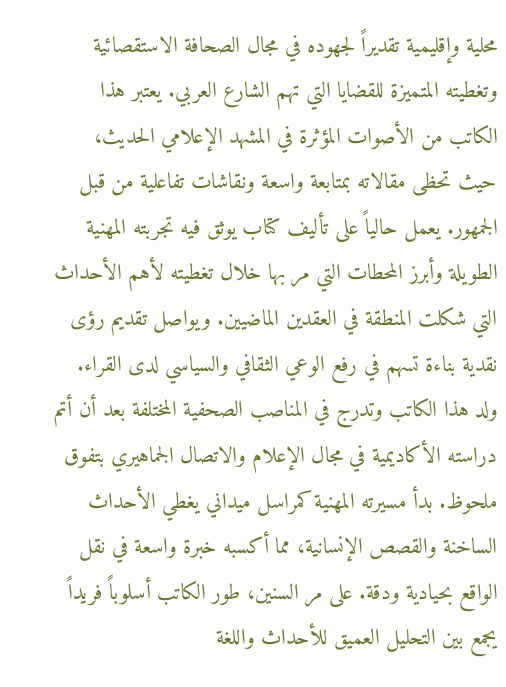محلية وإقليمية تقديراً لجهوده في مجال الصحافة الاستقصائية وتغطيته المتميزة للقضايا التي تهم الشارع العربي. يعتبر هذا الكاتب من الأصوات المؤثرة في المشهد الإعلامي الحديث، حيث تحظى مقالاته بمتابعة واسعة ونقاشات تفاعلية من قبل الجمهور. يعمل حالياً على تأليف كتاب يوثق فيه تجربته المهنية الطويلة وأبرز المحطات التي مر بها خلال تغطيته لأهم الأحداث التي شكلت المنطقة في العقدين الماضيين. ويواصل تقديم رؤى نقدية بناءة تسهم في رفع الوعي الثقافي والسياسي لدى القراء. ولد هذا الكاتب وتدرج في المناصب الصحفية المختلفة بعد أن أتم دراسته الأكاديمية في مجال الإعلام والاتصال الجماهيري بتفوق ملحوظ. بدأ مسيرته المهنية كمراسل ميداني يغطي الأحداث الساخنة والقصص الإنسانية، مما أكسبه خبرة واسعة في نقل الواقع بحيادية ودقة. على مر السنين، طور الكاتب أسلوباً فريداً يجمع بين التحليل العميق للأحداث واللغة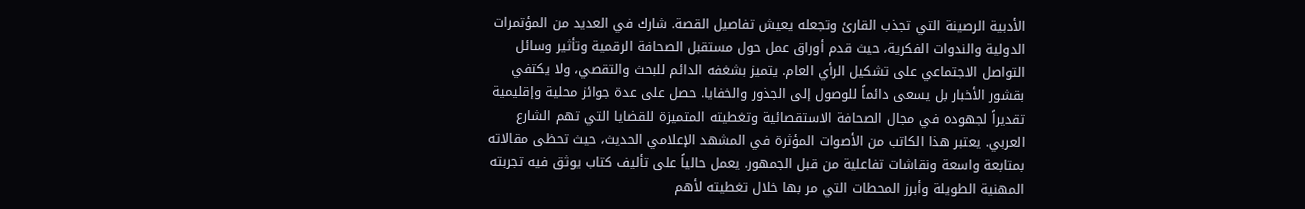الأدبية الرصينة التي تجذب القارئ وتجعله يعيش تفاصيل القصة. شارك في العديد من المؤتمرات الدولية والندوات الفكرية، حيث قدم أوراق عمل حول مستقبل الصحافة الرقمية وتأثير وسائل التواصل الاجتماعي على تشكيل الرأي العام. يتميز بشغفه الدائم للبحث والتقصي، ولا يكتفي بقشور الأخبار بل يسعى دائماً للوصول إلى الجذور والخفايا. حصل على عدة جوائز محلية وإقليمية تقديراً لجهوده في مجال الصحافة الاستقصائية وتغطيته المتميزة للقضايا التي تهم الشارع العربي. يعتبر هذا الكاتب من الأصوات المؤثرة في المشهد الإعلامي الحديث، حيث تحظى مقالاته بمتابعة واسعة ونقاشات تفاعلية من قبل الجمهور. يعمل حالياً على تأليف كتاب يوثق فيه تجربته المهنية الطويلة وأبرز المحطات التي مر بها خلال تغطيته لأهم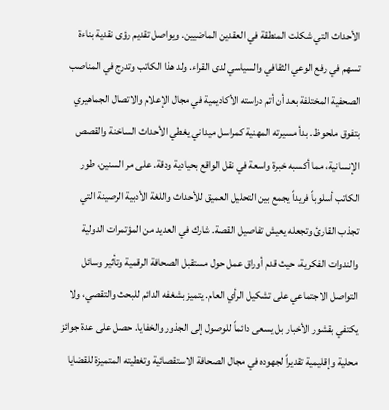الأحداث التي شكلت المنطقة في العقدين الماضيين. ويواصل تقديم رؤى نقدية بناءة تسهم في رفع الوعي الثقافي والسياسي لدى القراء. ولد هذا الكاتب وتدرج في المناصب الصحفية المختلفة بعد أن أتم دراسته الأكاديمية في مجال الإعلام والاتصال الجماهيري بتفوق ملحوظ. بدأ مسيرته المهنية كمراسل ميداني يغطي الأحداث الساخنة والقصص الإنسانية، مما أكسبه خبرة واسعة في نقل الواقع بحيادية ودقة. على مر السنين، طور الكاتب أسلوباً فريداً يجمع بين التحليل العميق للأحداث واللغة الأدبية الرصينة التي تجذب القارئ وتجعله يعيش تفاصيل القصة. شارك في العديد من المؤتمرات الدولية والندوات الفكرية، حيث قدم أوراق عمل حول مستقبل الصحافة الرقمية وتأثير وسائل التواصل الاجتماعي على تشكيل الرأي العام. يتميز بشغفه الدائم للبحث والتقصي، ولا يكتفي بقشور الأخبار بل يسعى دائماً للوصول إلى الجذور والخفايا. حصل على عدة جوائز محلية وإقليمية تقديراً لجهوده في مجال الصحافة الاستقصائية وتغطيته المتميزة للقضايا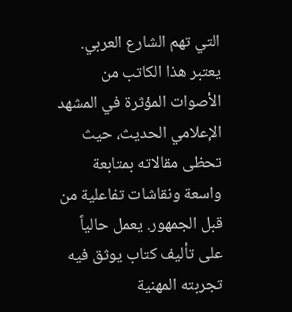التي تهم الشارع العربي. يعتبر هذا الكاتب من الأصوات المؤثرة في المشهد الإعلامي الحديث، حيث تحظى مقالاته بمتابعة واسعة ونقاشات تفاعلية من قبل الجمهور. يعمل حالياً على تأليف كتاب يوثق فيه تجربته المهنية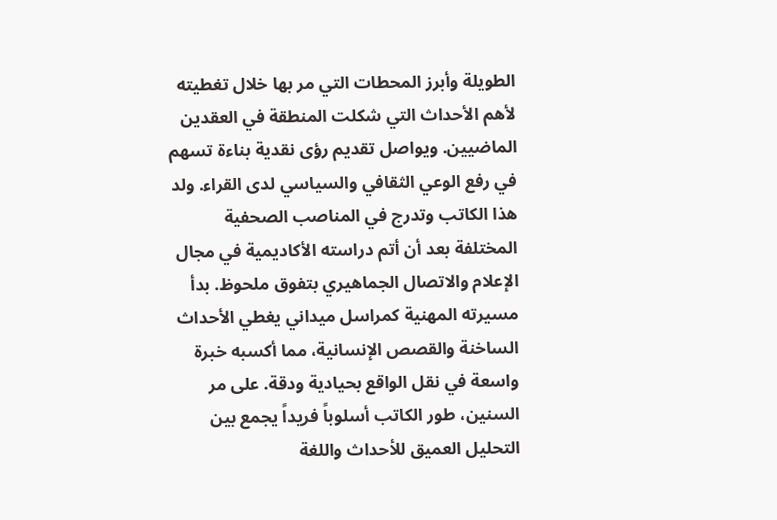الطويلة وأبرز المحطات التي مر بها خلال تغطيته لأهم الأحداث التي شكلت المنطقة في العقدين الماضيين. ويواصل تقديم رؤى نقدية بناءة تسهم في رفع الوعي الثقافي والسياسي لدى القراء. ولد هذا الكاتب وتدرج في المناصب الصحفية المختلفة بعد أن أتم دراسته الأكاديمية في مجال الإعلام والاتصال الجماهيري بتفوق ملحوظ. بدأ مسيرته المهنية كمراسل ميداني يغطي الأحداث الساخنة والقصص الإنسانية، مما أكسبه خبرة واسعة في نقل الواقع بحيادية ودقة. على مر السنين، طور الكاتب أسلوباً فريداً يجمع بين التحليل العميق للأحداث واللغة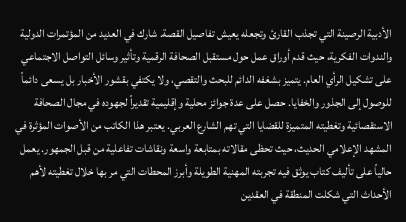الأدبية الرصينة التي تجذب القارئ وتجعله يعيش تفاصيل القصة. شارك في العديد من المؤتمرات الدولية والندوات الفكرية، حيث قدم أوراق عمل حول مستقبل الصحافة الرقمية وتأثير وسائل التواصل الاجتماعي على تشكيل الرأي العام. يتميز بشغفه الدائم للبحث والتقصي، ولا يكتفي بقشور الأخبار بل يسعى دائماً للوصول إلى الجذور والخفايا. حصل على عدة جوائز محلية وإقليمية تقديراً لجهوده في مجال الصحافة الاستقصائية وتغطيته المتميزة للقضايا التي تهم الشارع العربي. يعتبر هذا الكاتب من الأصوات المؤثرة في المشهد الإعلامي الحديث، حيث تحظى مقالاته بمتابعة واسعة ونقاشات تفاعلية من قبل الجمهور. يعمل حالياً على تأليف كتاب يوثق فيه تجربته المهنية الطويلة وأبرز المحطات التي مر بها خلال تغطيته لأهم الأحداث التي شكلت المنطقة في العقدين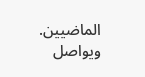الماضيين. ويواصل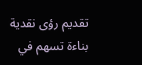تقديم رؤى نقدية بناءة تسهم في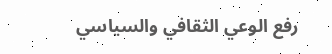رفع الوعي الثقافي والسياسي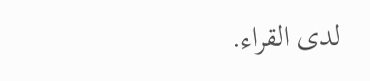لدى القراء.